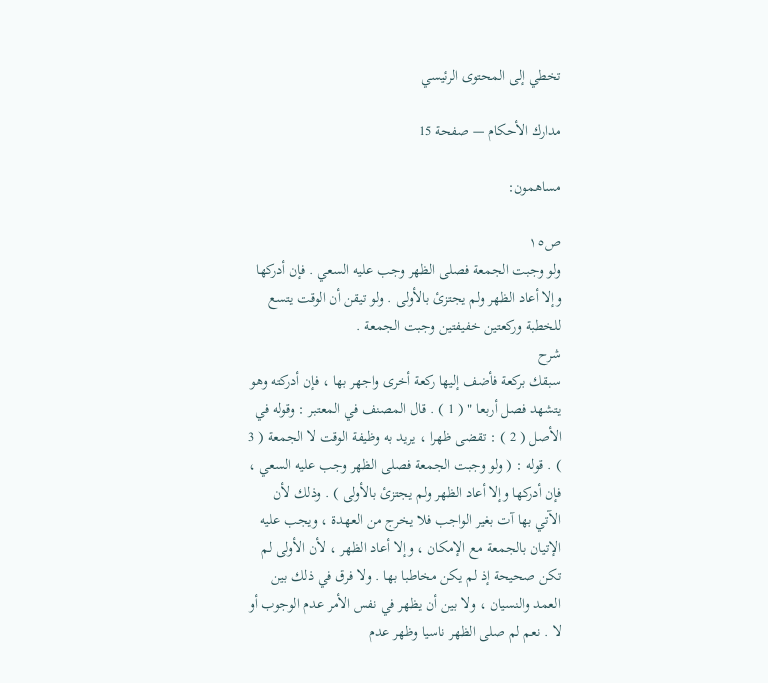تخطي إلى المحتوى الرئيسي

مدارك الأحكام — صفحة 15

مساهمون:

ص١٥
ولو وجبت الجمعة فصلى الظهر وجب عليه السعي . فإن أدركها وإلا أعاد الظهر ولم يجتزئ بالأولى . ولو تيقن أن الوقت يتسع للخطبة وركعتين خفيفتين وجبت الجمعة .
شرح
سبقك بركعة فأضف إليها ركعة أخرى واجهر بها ، فإن أدركته وهو يتشهد فصل أربعا " ( 1 ) . قال المصنف في المعتبر : وقوله في الأصل ( 2 ) : تقضى ظهرا ، يريد به وظيفة الوقت لا الجمعة ( 3 ) . قوله : ( ولو وجبت الجمعة فصلى الظهر وجب عليه السعي ، فإن أدركها وإلا أعاد الظهر ولم يجتزئ بالأولى ) . وذلك لأن الآتي بها آت بغير الواجب فلا يخرج من العهدة ، ويجب عليه الإتيان بالجمعة مع الإمكان ، وإلا أعاد الظهر ، لأن الأولى لم تكن صحيحة إذ لم يكن مخاطبا بها . ولا فرق في ذلك بين العمد والنسيان ، ولا بين أن يظهر في نفس الأمر عدم الوجوب أو لا . نعم لم صلى الظهر ناسيا وظهر عدم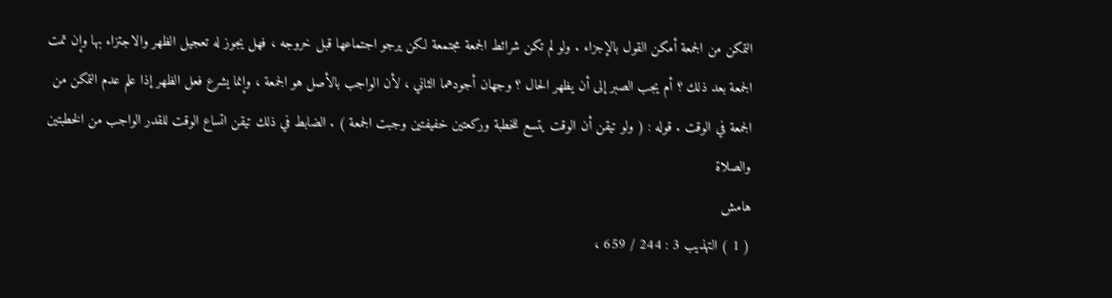التمكن من الجمعة أمكن القول بالإجزاء . ولو لم تكن شرائط الجمعة مجتمعة لكن يرجو اجتماعها قبل خروجه ، فهل يجوز له تعجيل الظهر والاجتزاء بها وإن تمت الجمعة بعد ذلك ؟ أم يجب الصبر إلى أن يظهر الحال ؟ وجهان أجودهما الثاني ، لأن الواجب بالأصل هو الجمعة ، وإنما يشرع فعل الظهر إذا علم عدم التمكن من الجمعة في الوقت . قوله : ( ولو تيقن أن الوقت يتسع للخطبة وركعتين خفيفتين وجبت الجمعة ) . الضابط في ذلك تيقن اتساع الوقت للقدر الواجب من الخطبتين والصلاة
هامش
( 1 ) التهذيب 3 : 244 / 659 ،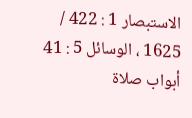الاستبصار 1 : 422 / 1625 ، الوسائل 5 : 41 أبواب صلاة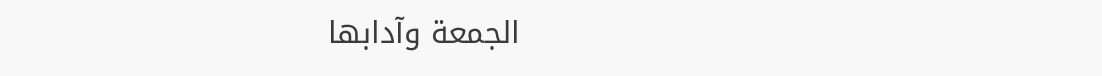الجمعة وآدابها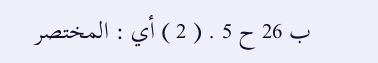ب 26 ح 5 . ( 2 ) أي : المختصر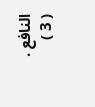النافع . ( 3 )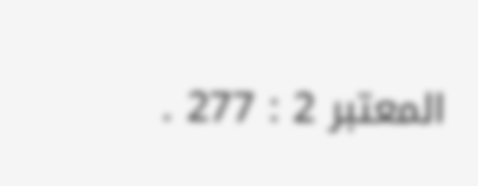المعتبر 2 : 277 .